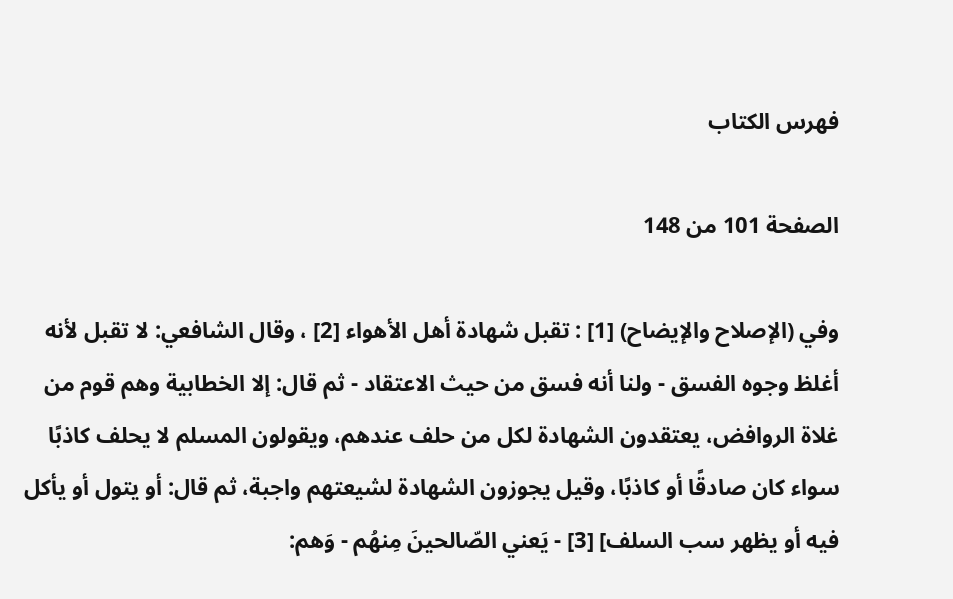فهرس الكتاب

الصفحة 101 من 148

وفي (الإصلاح والإيضاح) [1] : تقبل شهادة أهل الأهواء [2] ، وقال الشافعي: لا تقبل لأنه أغلظ وجوه الفسق - ولنا أنه فسق من حيث الاعتقاد - ثم قال: إلا الخطابية وهم قوم من غلاة الروافض، يعتقدون الشهادة لكل من حلف عندهم، ويقولون المسلم لا يحلف كاذبًا سواء كان صادقًا أو كاذبًا، وقيل يجوزون الشهادة لشيعتهم واجبة، ثم قال: أو يتول أو يأكل فيه أو يظهر سب السلف] [3] - يَعني الصّالحينَ مِنهُم - وَهم: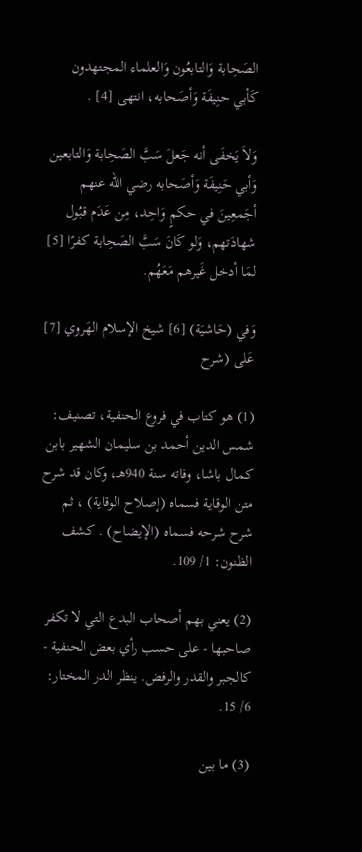الصَحِابة وَالتابعُون وَالعلماء المجتهدون كَأبي حنِيفَة وَأصَحابه، انتهى [4] .

وَلاَ يَخفَى أنه جَعلَ سَبَّ الصَحِابة وَالتابعين وَأبي حَنِيفَة وَأصَحابه رضي الله عنهم أجَمعِينَ في حكمٍ وَاحِد، مِن عَدَم قبُول شهادَتهم، وَلو كَانَ سَبَّ الصَحِابة كفرًا [5] لمَا أدخل غَيرهم مَعَهُم.

وَفي (حَاشيَة) [6] شيخ الإسلام الهَروي [7] عَلى (شرح

(1) هو كتاب في فروع الحنفية، تصنيف: شمس الدين أحمد بن سليمان الشهير بابن كمال باشا، وفاته سنة 940هـ، وكان قد شرح متن الوقاية فسماه (إصلاح الوقاية) ، ثم شرح شرحه فسماه (الإيضاح) . كشف الظنون: 1/ 109.

(2) يعني بهم أصحاب البدع التي لا تكفر صاحبها - على حسب رأي بعض الحنفية - كالجبر والقدر والرفض. ينظر الدر المختار: 6/ 15.

(3) ما بين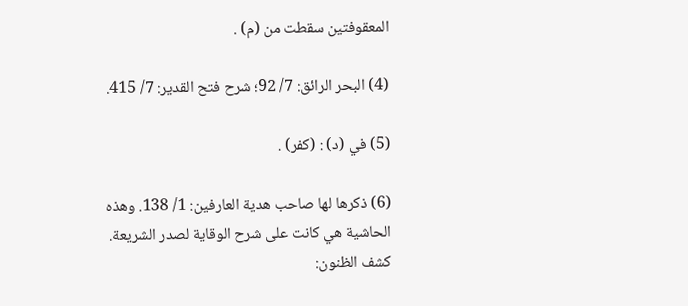المعقوفتين سقطت من (م) .

(4) البحر الرائق: 7/ 92؛ شرح فتح القدير: 7/ 415.

(5) في (د) : (كفر) .

(6) ذكرها لها صاحب هدية العارفين: 1/ 138. وهذه الحاشية هي كانت على شرح الوقاية لصدر الشريعة. كشف الظنون: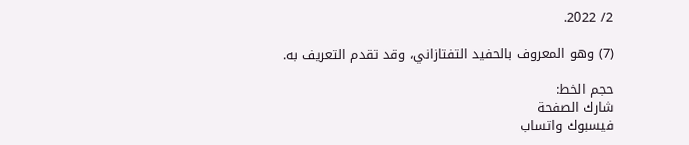2/ 2022.

(7) وهو المعروف بالحفيد التفتازاني، وقد تقدم التعريف به.

حجم الخط:
شارك الصفحة
فيسبوك واتساب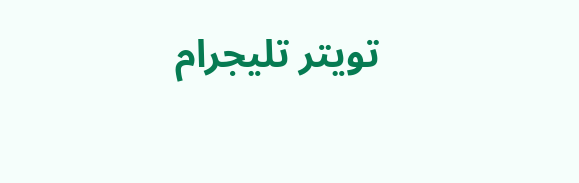تويتر تليجرام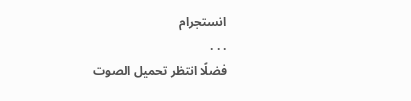انستجرام
. . .
فضلًا انتظر تحميل الصوت